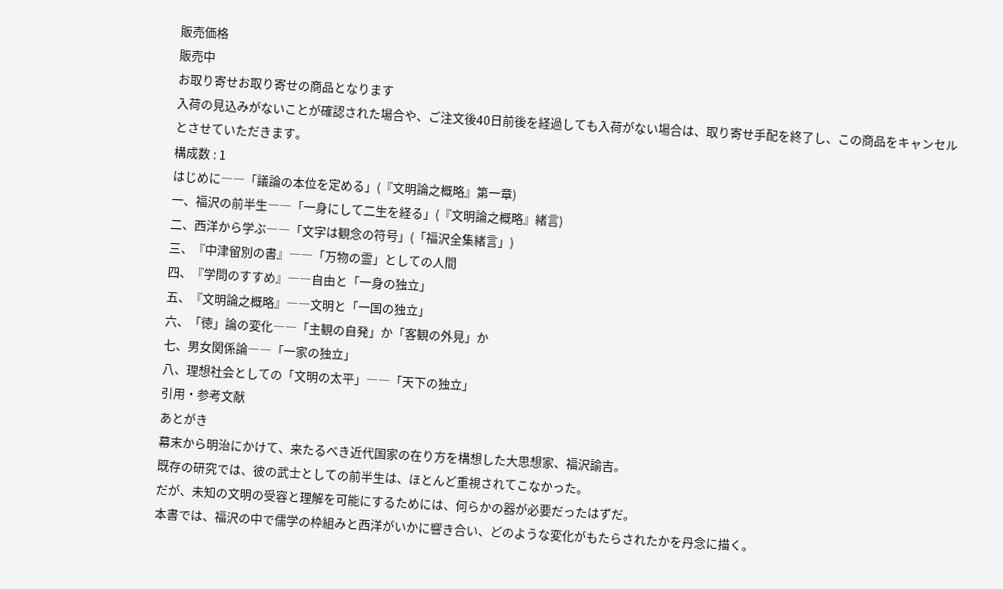販売価格
販売中
お取り寄せお取り寄せの商品となります
入荷の見込みがないことが確認された場合や、ご注文後40日前後を経過しても入荷がない場合は、取り寄せ手配を終了し、この商品をキャンセルとさせていただきます。
構成数 : 1
はじめに――「議論の本位を定める」(『文明論之概略』第一章)
一、福沢の前半生――「一身にして二生を経る」(『文明論之概略』緒言)
二、西洋から学ぶ――「文字は観念の符号」(「福沢全集緒言」)
三、『中津留別の書』――「万物の霊」としての人間
四、『学問のすすめ』――自由と「一身の独立」
五、『文明論之概略』――文明と「一国の独立」
六、「徳」論の変化――「主観の自発」か「客観の外見」か
七、男女関係論――「一家の独立」
八、理想社会としての「文明の太平」――「天下の独立」
引用・参考文献
あとがき
幕末から明治にかけて、来たるべき近代国家の在り方を構想した大思想家、福沢諭吉。
既存の研究では、彼の武士としての前半生は、ほとんど重視されてこなかった。
だが、未知の文明の受容と理解を可能にするためには、何らかの器が必要だったはずだ。
本書では、福沢の中で儒学の枠組みと西洋がいかに響き合い、どのような変化がもたらされたかを丹念に描く。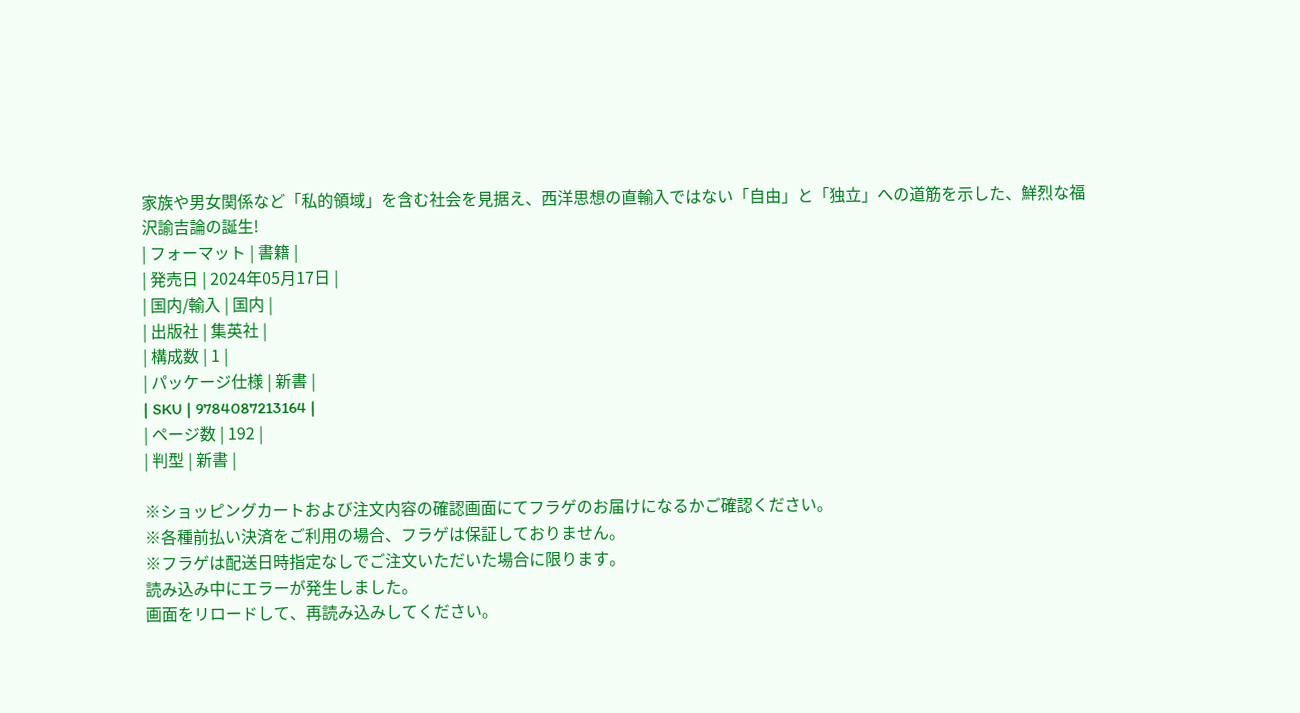家族や男女関係など「私的領域」を含む社会を見据え、西洋思想の直輸入ではない「自由」と「独立」への道筋を示した、鮮烈な福沢諭吉論の誕生!
| フォーマット | 書籍 |
| 発売日 | 2024年05月17日 |
| 国内/輸入 | 国内 |
| 出版社 | 集英社 |
| 構成数 | 1 |
| パッケージ仕様 | 新書 |
| SKU | 9784087213164 |
| ページ数 | 192 |
| 判型 | 新書 |

※ショッピングカートおよび注文内容の確認画面にてフラゲのお届けになるかご確認ください。
※各種前払い決済をご利用の場合、フラゲは保証しておりません。
※フラゲは配送日時指定なしでご注文いただいた場合に限ります。
読み込み中にエラーが発生しました。
画面をリロードして、再読み込みしてください。